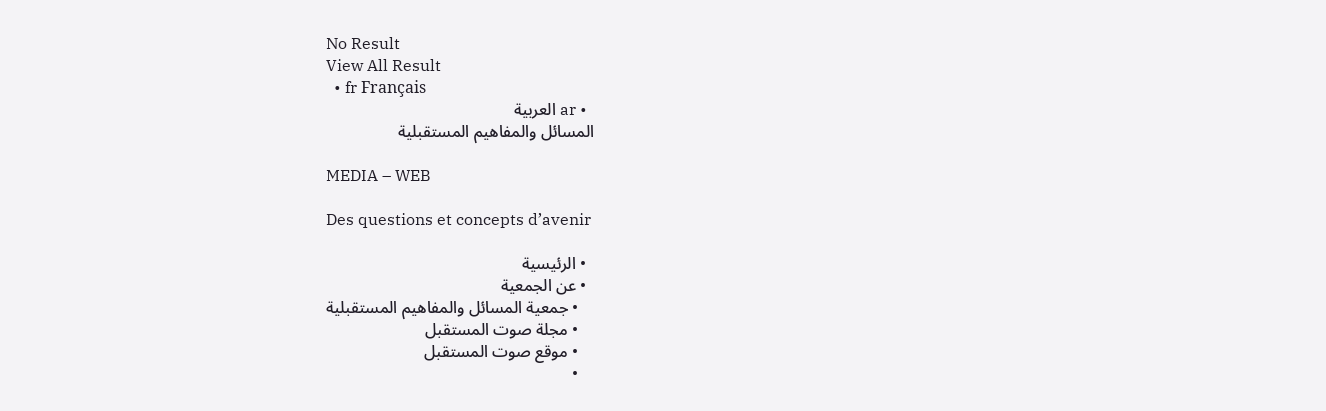No Result
View All Result
  • fr Français
  • ar العربية
المسائل والمفاهيم المستقبلية

MEDIA – WEB

Des questions et concepts d’avenir

  • الرئيسية
  • عن الجمعية
    • جمعية المسائل والمفاهيم المستقبلية
    • مجلة صوت المستقبل
    • موقع صوت المستقبل
    •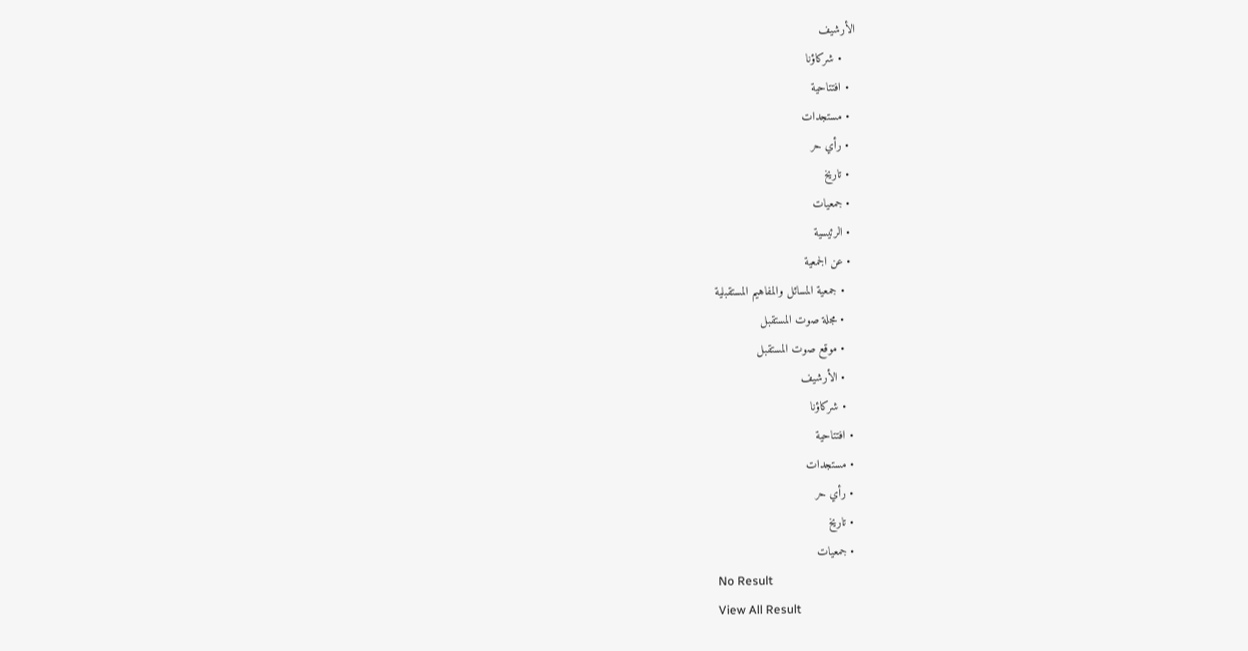الأرشيف
    • شركاؤنا
  • افتتاحية
  • مستجدات
  • رأي حر
  • تاريخ
  • جمعيات
  • الرئيسية
  • عن الجمعية
    • جمعية المسائل والمفاهيم المستقبلية
    • مجلة صوت المستقبل
    • موقع صوت المستقبل
    • الأرشيف
    • شركاؤنا
  • افتتاحية
  • مستجدات
  • رأي حر
  • تاريخ
  • جمعيات
No Result
View All Result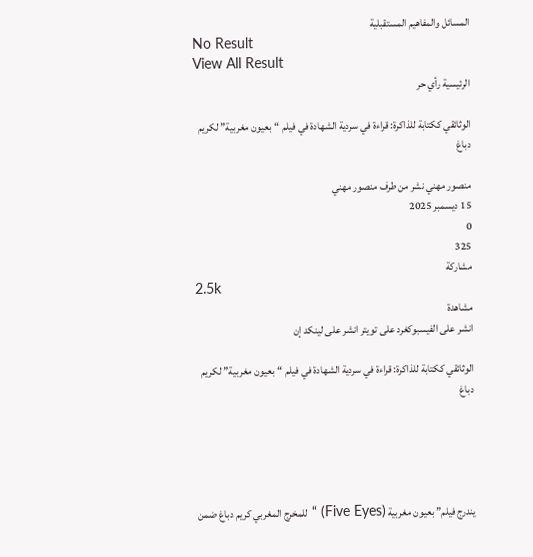المسائل والمفاهيم المستقبلية
No Result
View All Result
الرئيسية رأي حر

الوثائقي ككتابة للذاكرة: قراءة في سردية الشهادة في فيلم “بعيون مغربية” لكريم دباغ

منصور مهني نشر من طرف منصور مهني
15 ديسمبر 2025
0
325
مشاركة
2.5k
مشاهدة
انشر على الفيسبوكغرد على تويتر انشر على لينكد إن

الوثائقي ككتابة للذاكرة: قراءة في سردية الشهادة في فيلم “بعيون مغربية” لكريم دباغ





يندرج فيلم” بعيون مغربية (Five Eyes) “ للمخرج المغربي كريم دباغ ضمن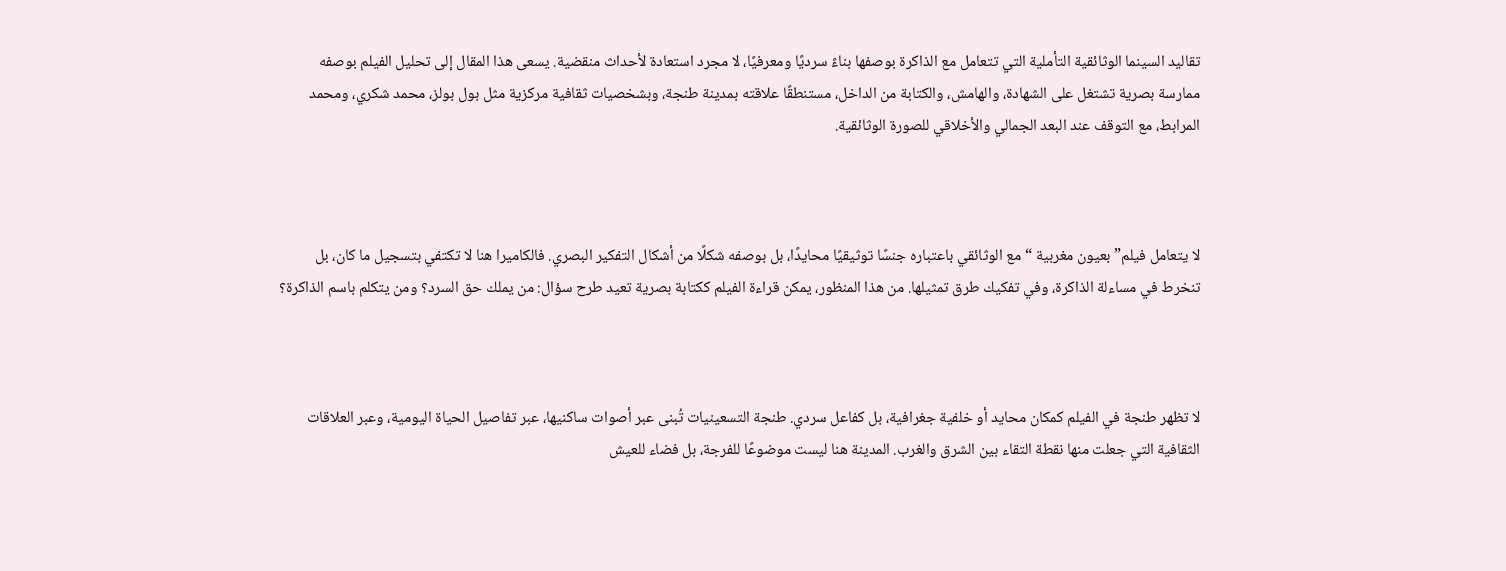تقاليد السينما الوثائقية التأملية التي تتعامل مع الذاكرة بوصفها بناءً سرديًا ومعرفيًا، لا مجرد استعادة لأحداث منقضية. يسعى هذا المقال إلى تحليل الفيلم بوصفه ممارسة بصرية تشتغل على الشهادة، والهامش، والكتابة من الداخل، مستنطقًا علاقته بمدينة طنجة، وبشخصيات ثقافية مركزية مثل بول بولز، محمد شكري، ومحمد المرابط، مع التوقف عند البعد الجمالي والأخلاقي للصورة الوثائقية.



لا يتعامل فيلم” بعيون مغربية “مع الوثائقي باعتباره جنسًا توثيقيًا محايدًا، بل بوصفه شكلًا من أشكال التفكير البصري. فالكاميرا هنا لا تكتفي بتسجيل ما كان، بل تنخرط في مساءلة الذاكرة، وفي تفكيك طرق تمثيلها. من هذا المنظور، يمكن قراءة الفيلم ككتابة بصرية تعيد طرح سؤال: من يملك حق السرد؟ ومن يتكلم باسم الذاكرة؟



لا تظهر طنجة في الفيلم كمكان محايد أو خلفية جغرافية، بل كفاعل سردي. طنجة التسعينيات تُبنى عبر أصوات ساكنيها، عبر تفاصيل الحياة اليومية، وعبر العلاقات الثقافية التي جعلت منها نقطة التقاء بين الشرق والغرب. المدينة هنا ليست موضوعًا للفرجة، بل فضاء للعيش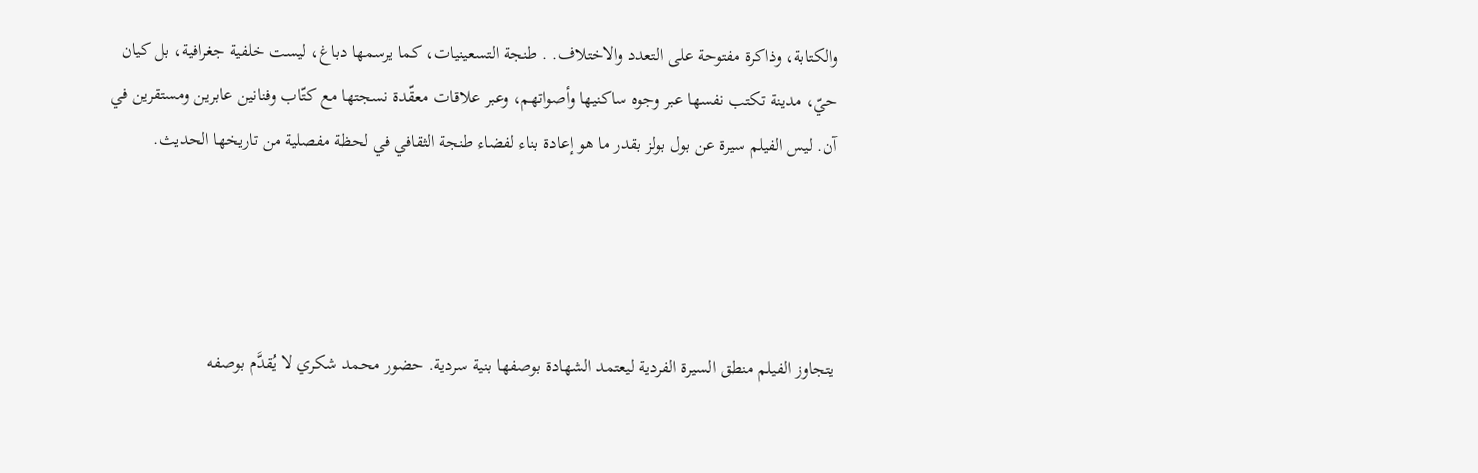والكتابة، وذاكرة مفتوحة على التعدد والاختلاف. . طنجة التسعينيات، كما يرسمها دباغ، ليست خلفية جغرافية، بل كيان حيّ، مدينة تكتب نفسها عبر وجوه ساكنيها وأصواتهم، وعبر علاقات معقّدة نسجتها مع كتّاب وفنانين عابرين ومستقرين في آن. ليس الفيلم سيرة عن بول بولز بقدر ما هو إعادة بناء لفضاء طنجة الثقافي في لحظة مفصلية من تاريخها الحديث.




يتجاوز الفيلم منطق السيرة الفردية ليعتمد الشهادة بوصفها بنية سردية. حضور محمد شكري لا يُقدَّم بوصفه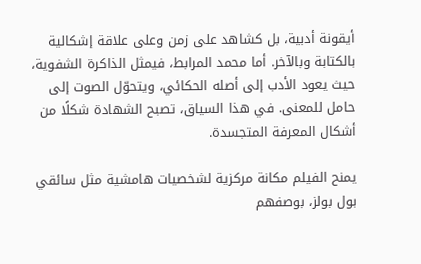أيقونة أدبية، بل كشاهد على زمن وعلى علاقة إشكالية بالكتابة وبالآخر. أما محمد المرابط، فيمثل الذاكرة الشفوية، حيث يعود الأدب إلى أصله الحكائي، ويتحوّل الصوت إلى حامل للمعنى. في هذا السياق، تصبح الشهادة شكلًا من أشكال المعرفة المتجسدة.

يمنح الفيلم مكانة مركزية لشخصيات هامشية مثل سائقي بول بولز، بوصفهم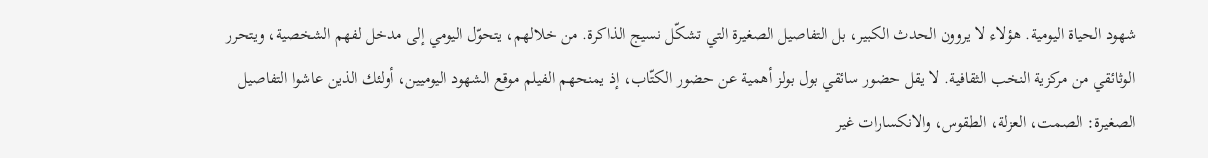شهود الحياة اليومية. هؤلاء لا يروون الحدث الكبير، بل التفاصيل الصغيرة التي تشكّل نسيج الذاكرة. من خلالهم، يتحوّل اليومي إلى مدخل لفهم الشخصية، ويتحرر الوثائقي من مركزية النخب الثقافية. لا يقل حضور سائقي بول بولز أهمية عن حضور الكتّاب، إذ يمنحهم الفيلم موقع الشهود اليوميين، أولئك الذين عاشوا التفاصيل الصغيرة: الصمت، العزلة، الطقوس، والانكسارات غير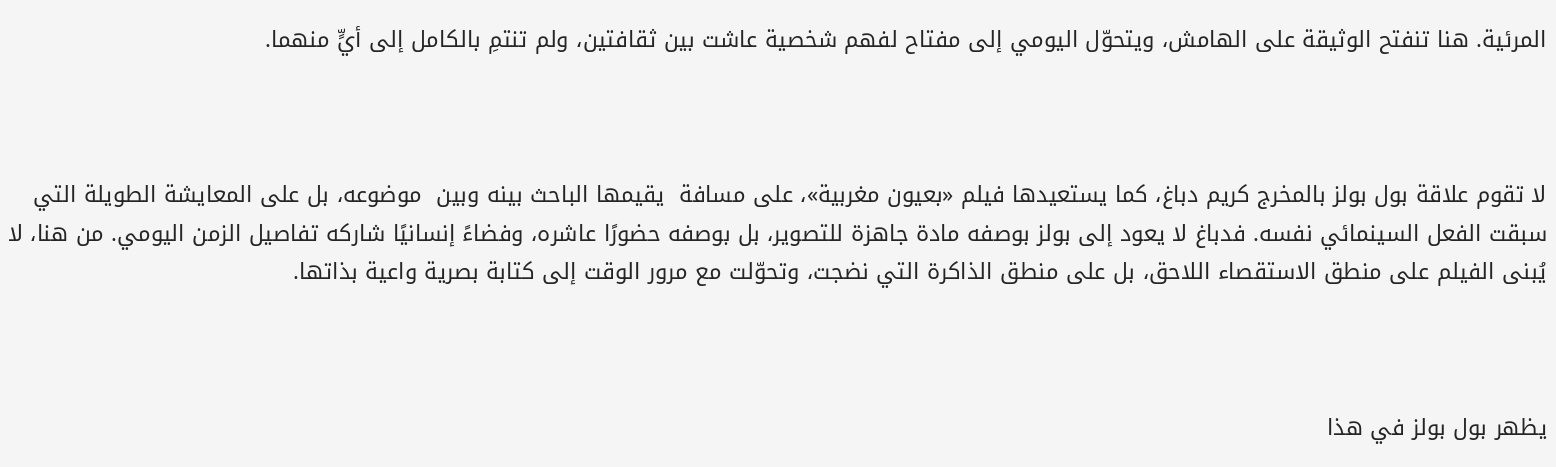المرئية. هنا تنفتح الوثيقة على الهامش، ويتحوّل اليومي إلى مفتاح لفهم شخصية عاشت بين ثقافتين، ولم تنتمِ بالكامل إلى أيٍّ منهما.



لا تقوم علاقة بول بولز بالمخرج كريم دباغ، كما يستعيدها فيلم «بعيون مغربية»، على مسافة  يقيمها الباحث بينه وبين  موضوعه، بل على المعايشة الطويلة التي سبقت الفعل السينمائي نفسه. فدباغ لا يعود إلى بولز بوصفه مادة جاهزة للتصوير، بل بوصفه حضورًا عاشره، وفضاءً إنسانيًا شاركه تفاصيل الزمن اليومي. من هنا، لا يُبنى الفيلم على منطق الاستقصاء اللاحق، بل على منطق الذاكرة التي نضجت، وتحوّلت مع مرور الوقت إلى كتابة بصرية واعية بذاتها.



يظهر بول بولز في هذا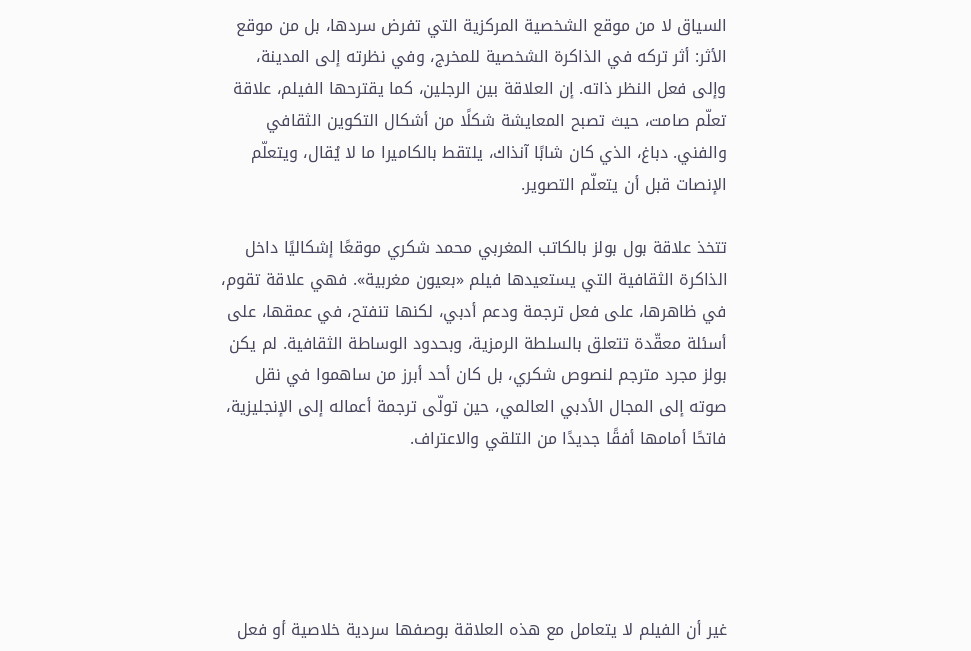السياق لا من موقع الشخصية المركزية التي تفرض سردها، بل من موقع الأثر: أثر تركه في الذاكرة الشخصية للمخرج، وفي نظرته إلى المدينة، وإلى فعل النظر ذاته. إن العلاقة بين الرجلين، كما يقترحها الفيلم، علاقة تعلّم صامت، حيث تصبح المعايشة شكلًا من أشكال التكوين الثقافي والفني. دباغ، الذي كان شابًا آنذاك، يلتقط بالكاميرا ما لا يُقال، ويتعلّم الإنصات قبل أن يتعلّم التصوير.

تتخذ علاقة بول بولز بالكاتب المغربي محمد شكري موقعًا إشكاليًا داخل الذاكرة الثقافية التي يستعيدها فيلم «بعيون مغربية». فهي علاقة تقوم، في ظاهرها، على فعل ترجمة ودعم أدبي، لكنها تنفتح، في عمقها، على أسئلة معقّدة تتعلق بالسلطة الرمزية، وبحدود الوساطة الثقافية. لم يكن بولز مجرد مترجم لنصوص شكري، بل كان أحد أبرز من ساهموا في نقل صوته إلى المجال الأدبي العالمي، حين تولّى ترجمة أعماله إلى الإنجليزية، فاتحًا أمامها أفقًا جديدًا من التلقي والاعتراف.





غير أن الفيلم لا يتعامل مع هذه العلاقة بوصفها سردية خلاصية أو فعل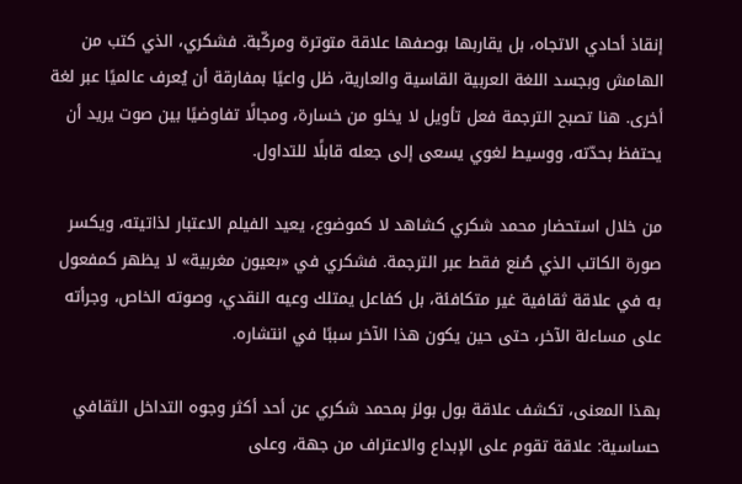إنقاذ أحادي الاتجاه، بل يقاربها بوصفها علاقة متوترة ومركّبة. فشكري، الذي كتب من الهامش وبجسد اللغة العربية القاسية والعارية، ظل واعيًا بمفارقة أن يُعرف عالميًا عبر لغة أخرى. هنا تصبح الترجمة فعل تأويل لا يخلو من خسارة، ومجالًا تفاوضيًا بين صوت يريد أن يحتفظ بحدّته، ووسيط لغوي يسعى إلى جعله قابلًا للتداول.

من خلال استحضار محمد شكري كشاهد لا كموضوع، يعيد الفيلم الاعتبار لذاتيته، ويكسر صورة الكاتب الذي صُنع فقط عبر الترجمة. فشكري في «بعيون مغربية» لا يظهر كمفعول به في علاقة ثقافية غير متكافئة، بل كفاعل يمتلك وعيه النقدي، وصوته الخاص، وجرأته على مساءلة الآخر، حتى حين يكون هذا الآخر سببًا في انتشاره.

بهذا المعنى، تكشف علاقة بول بولز بمحمد شكري عن أحد أكثر وجوه التداخل الثقافي حساسية: علاقة تقوم على الإبداع والاعتراف من جهة، وعلى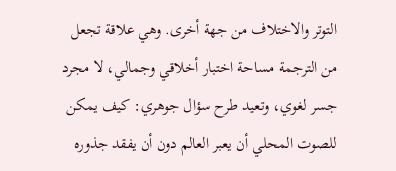التوتر والاختلاف من جهة أخرى. وهي علاقة تجعل من الترجمة مساحة اختبار أخلاقي وجمالي، لا مجرد جسر لغوي، وتعيد طرح سؤال جوهري: كيف يمكن للصوت المحلي أن يعبر العالم دون أن يفقد جذوره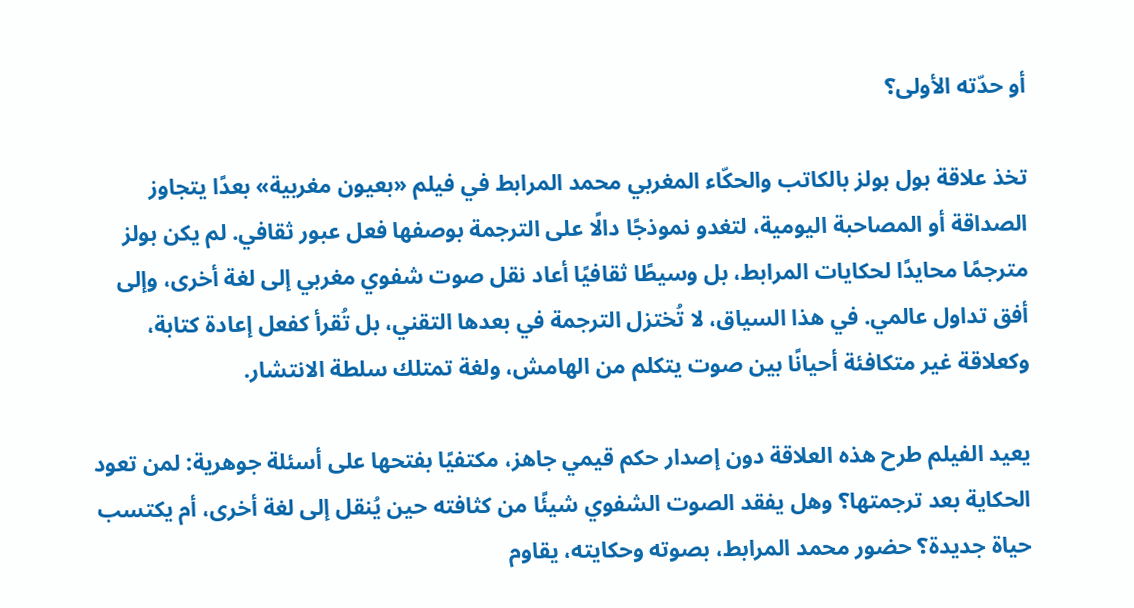أو حدّته الأولى؟

تخذ علاقة بول بولز بالكاتب والحكّاء المغربي محمد المرابط في فيلم «بعيون مغربية» بعدًا يتجاوز الصداقة أو المصاحبة اليومية، لتغدو نموذجًا دالًا على الترجمة بوصفها فعل عبور ثقافي. لم يكن بولز مترجمًا محايدًا لحكايات المرابط، بل وسيطًا ثقافيًا أعاد نقل صوت شفوي مغربي إلى لغة أخرى، وإلى أفق تداول عالمي. في هذا السياق، لا تُختزل الترجمة في بعدها التقني، بل تُقرأ كفعل إعادة كتابة، وكعلاقة غير متكافئة أحيانًا بين صوت يتكلم من الهامش، ولغة تمتلك سلطة الانتشار.

يعيد الفيلم طرح هذه العلاقة دون إصدار حكم قيمي جاهز، مكتفيًا بفتحها على أسئلة جوهرية: لمن تعود الحكاية بعد ترجمتها؟ وهل يفقد الصوت الشفوي شيئًا من كثافته حين يُنقل إلى لغة أخرى، أم يكتسب حياة جديدة؟ حضور محمد المرابط، بصوته وحكايته، يقاوم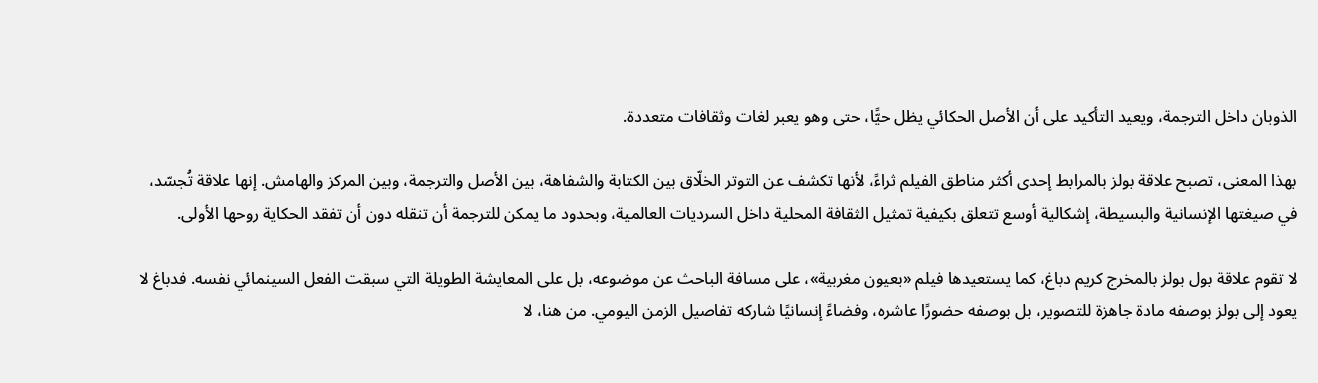الذوبان داخل الترجمة، ويعيد التأكيد على أن الأصل الحكائي يظل حيًّا، حتى وهو يعبر لغات وثقافات متعددة.

بهذا المعنى، تصبح علاقة بولز بالمرابط إحدى أكثر مناطق الفيلم ثراءً، لأنها تكشف عن التوتر الخلّاق بين الكتابة والشفاهة، بين الأصل والترجمة، وبين المركز والهامش. إنها علاقة تُجسّد، في صيغتها الإنسانية والبسيطة، إشكالية أوسع تتعلق بكيفية تمثيل الثقافة المحلية داخل السرديات العالمية، وبحدود ما يمكن للترجمة أن تنقله دون أن تفقد الحكاية روحها الأولى.

لا تقوم علاقة بول بولز بالمخرج كريم دباغ، كما يستعيدها فيلم «بعيون مغربية»، على مسافة الباحث عن موضوعه، بل على المعايشة الطويلة التي سبقت الفعل السينمائي نفسه. فدباغ لا يعود إلى بولز بوصفه مادة جاهزة للتصوير، بل بوصفه حضورًا عاشره، وفضاءً إنسانيًا شاركه تفاصيل الزمن اليومي. من هنا، لا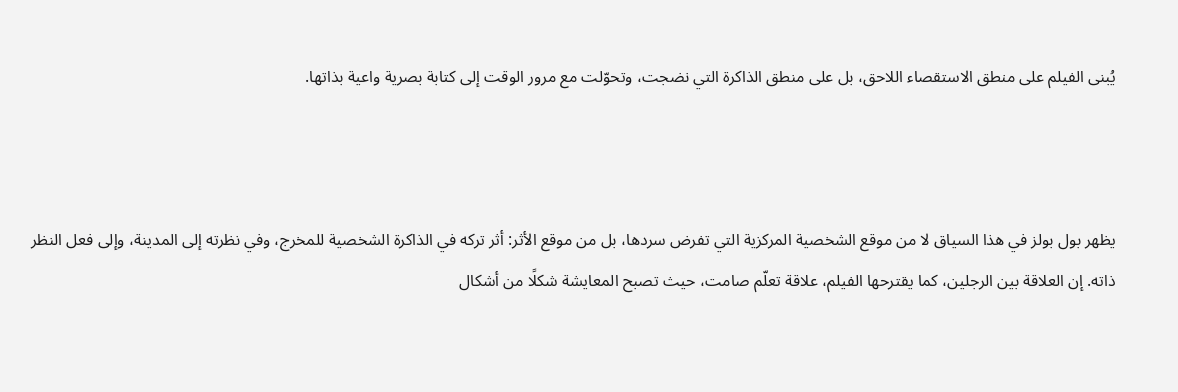يُبنى الفيلم على منطق الاستقصاء اللاحق، بل على منطق الذاكرة التي نضجت، وتحوّلت مع مرور الوقت إلى كتابة بصرية واعية بذاتها.



يظهر بول بولز في هذا السياق لا من موقع الشخصية المركزية التي تفرض سردها، بل من موقع الأثر: أثر تركه في الذاكرة الشخصية للمخرج، وفي نظرته إلى المدينة، وإلى فعل النظر ذاته. إن العلاقة بين الرجلين، كما يقترحها الفيلم، علاقة تعلّم صامت، حيث تصبح المعايشة شكلًا من أشكال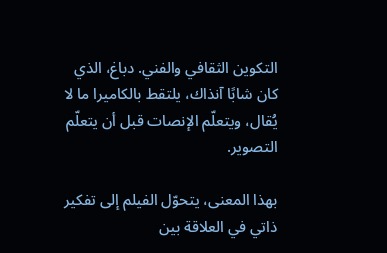التكوين الثقافي والفني. دباغ، الذي كان شابًا آنذاك، يلتقط بالكاميرا ما لا يُقال، ويتعلّم الإنصات قبل أن يتعلّم التصوير.

بهذا المعنى، يتحوّل الفيلم إلى تفكير ذاتي في العلاقة بين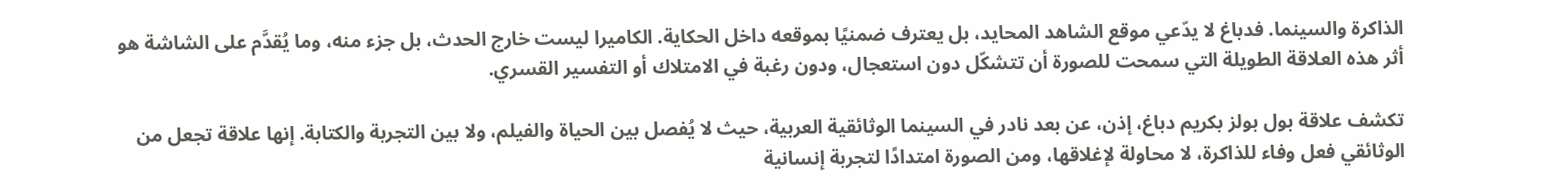الذاكرة والسينما. فدباغ لا يدّعي موقع الشاهد المحايد، بل يعترف ضمنيًا بموقعه داخل الحكاية. الكاميرا ليست خارج الحدث، بل جزء منه، وما يُقدَّم على الشاشة هو أثر هذه العلاقة الطويلة التي سمحت للصورة أن تتشكّل دون استعجال، ودون رغبة في الامتلاك أو التفسير القسري.

تكشف علاقة بول بولز بكريم دباغ، إذن، عن بعد نادر في السينما الوثائقية العربية، حيث لا يُفصل بين الحياة والفيلم، ولا بين التجربة والكتابة. إنها علاقة تجعل من الوثائقي فعل وفاء للذاكرة، لا محاولة لإغلاقها، ومن الصورة امتدادًا لتجربة إنسانية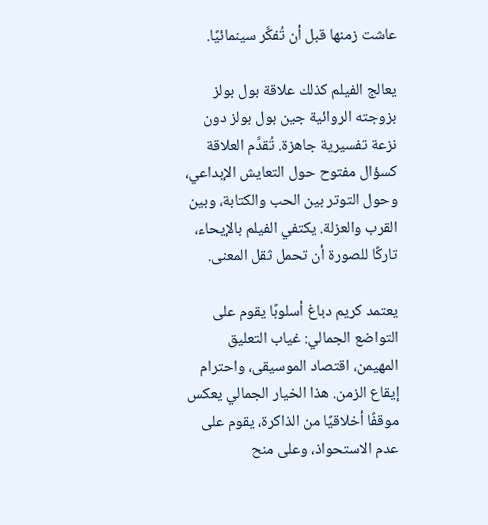عاشت زمنها قبل أن تُفكَّر سينمائيًا.

يعالج الفيلم كذلك علاقة بول بولز بزوجته الروائية جين بول بولز دون نزعة تفسيرية جاهزة. تُقدَّم العلاقة كسؤال مفتوح حول التعايش الإبداعي، وحول التوتر بين الحب والكتابة، وبين القرب والعزلة. يكتفي الفيلم بالإيحاء، تاركًا للصورة أن تحمل ثقل المعنى.

يعتمد كريم دباغ أسلوبًا يقوم على التواضع الجمالي: غياب التعليق المهيمن، اقتصاد الموسيقى، واحترام إيقاع الزمن. هذا الخيار الجمالي يعكس موقفًا أخلاقيًا من الذاكرة، يقوم على عدم الاستحواذ، وعلى منح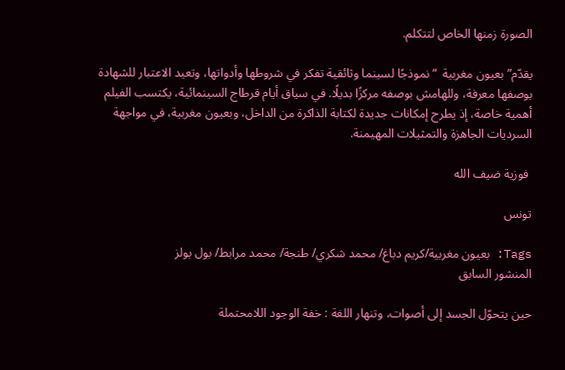الصورة زمنها الخاص لتتكلم.

يقدّم” بعيون مغربية  “نموذجًا لسينما وثائقية تفكر في شروطها وأدواتها، وتعيد الاعتبار للشهادة بوصفها معرفة، وللهامش بوصفه مركزًا بديلًا. في سياق أيام قرطاج السينمائية، يكتسب الفيلم أهمية خاصة، إذ يطرح إمكانات جديدة لكتابة الذاكرة من الداخل، وبعيون مغربية، في مواجهة السرديات الجاهزة والتمثيلات المهيمنة.

 فوزية ضيف الله

تونس

Tags: بعيون مغربية/كريم دباغ/ محمد شكري/ طنجة/ محمد مرابط/ بول بولز
المنشور السابق

حين يتحوّل الجسد إلى أصوات، وتنهار اللغة : خفة الوجود اللامحتملة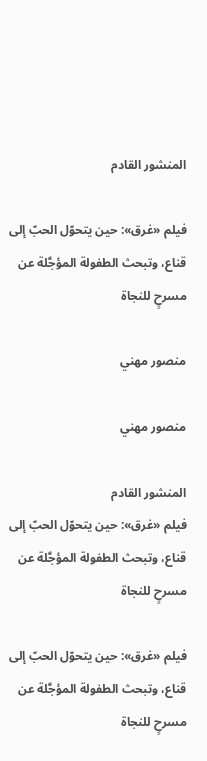المنشور القادم

فيلم «غرق»: حين يتحوّل الحبّ إلى قناع، وتبحث الطفولة المؤجَّلة عن مسرحٍ للنجاة

منصور مهني

منصور مهني

المنشور القادم
فيلم «غرق»: حين يتحوّل الحبّ إلى قناع، وتبحث الطفولة المؤجَّلة عن مسرحٍ للنجاة

فيلم «غرق»: حين يتحوّل الحبّ إلى قناع، وتبحث الطفولة المؤجَّلة عن مسرحٍ للنجاة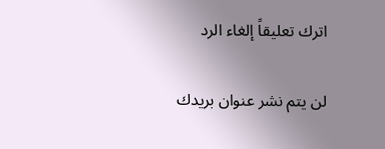اترك تعليقاً إلغاء الرد

لن يتم نشر عنوان بريدك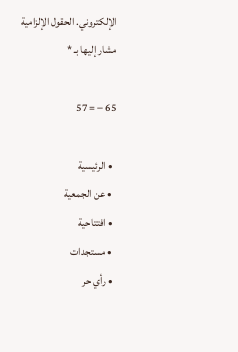الإلكتروني. الحقول الإلزامية مشار إليها بـ *

65 − = 57

  • الرئيسية
  • عن الجمعية
  • افتتاحية
  • مستجدات
  • رأي حر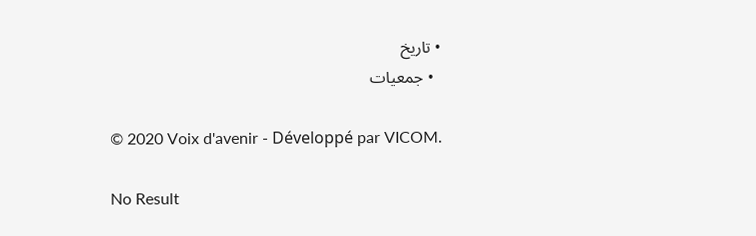• تاريخ
  • جمعيات

© 2020 Voix d'avenir - Développé par VICOM.

No Result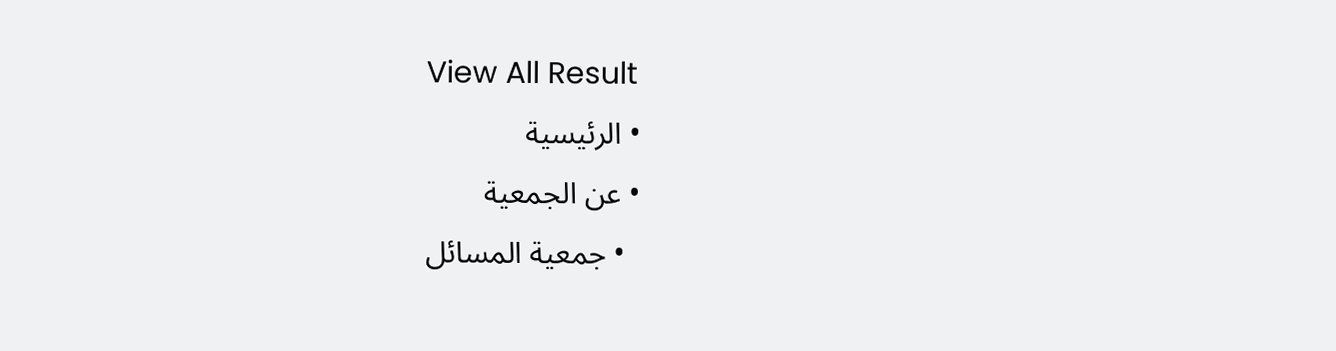View All Result
  • الرئيسية
  • عن الجمعية
    • جمعية المسائل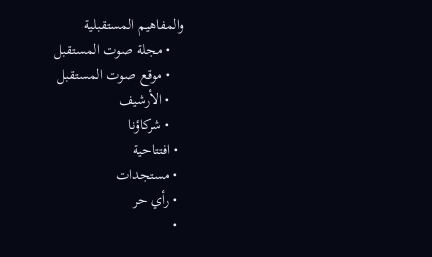والمفاهيم المستقبلية
    • مجلة صوت المستقبل
    • موقع صوت المستقبل
    • الأرشيف
    • شركاؤنا
  • افتتاحية
  • مستجدات
  • رأي حر
  •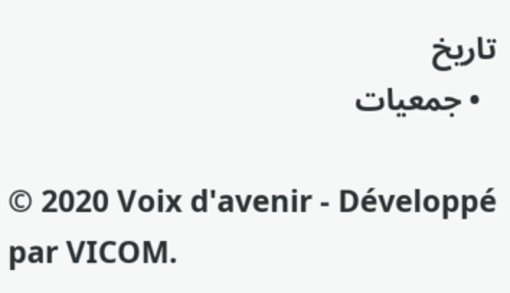تاريخ
  • جمعيات

© 2020 Voix d'avenir - Développé par VICOM.